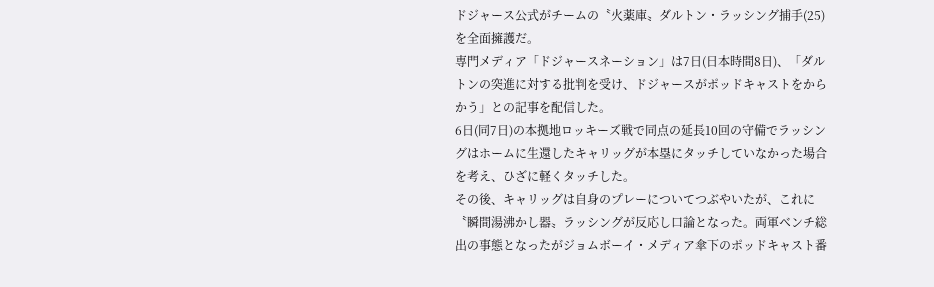ドジャース公式がチームの〝火薬庫〟ダルトン・ラッシング捕手(25)を全面擁護だ。
専門メディア「ドジャースネーション」は7日(日本時間8日)、「ダルトンの突進に対する批判を受け、ドジャースがポッドキャストをからかう」との記事を配信した。
6日(同7日)の本拠地ロッキーズ戦で同点の延長10回の守備でラッシングはホームに生還したキャリッグが本塁にタッチしていなかった場合を考え、ひざに軽くタッチした。
その後、キャリッグは自身のプレーについてつぶやいたが、これに〝瞬間湯沸かし器〟ラッシングが反応し口論となった。両軍ベンチ総出の事態となったがジョムボーイ・メディア傘下のポッドキャスト番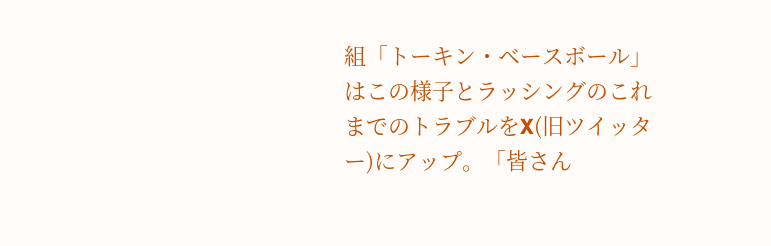組「トーキン・ベースボール」はこの様子とラッシングのこれまでのトラブルをX(旧ツイッター)にアップ。「皆さん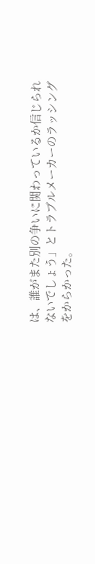は、誰がまた別の争いに関わっているか信じられないでしょう」とトラブルメーカーのラッシングをからかった。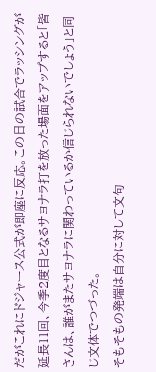だがこれにドジャース公式が即座に反応。この日の試合でラッシングが延長11回、今季2度目となるサヨナラ打を放った場面をアップすると「皆さんは、誰がまたサヨナラに関わっているか信じられないでしょう」と同じ文体でつづった。
そもそもの発端は自分に対して文句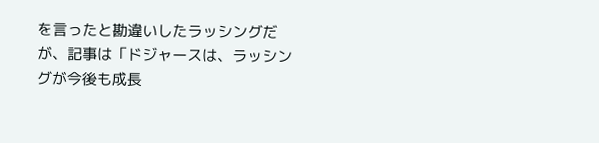を言ったと勘違いしたラッシングだが、記事は「ドジャースは、ラッシングが今後も成長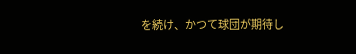を続け、かつて球団が期待し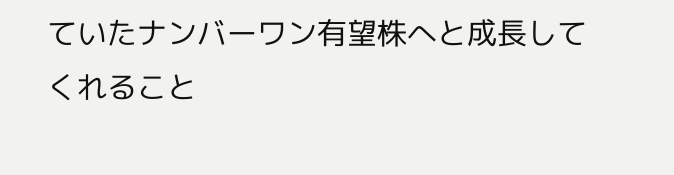ていたナンバーワン有望株へと成長してくれること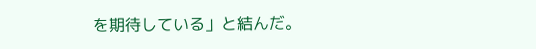を期待している」と結んだ。